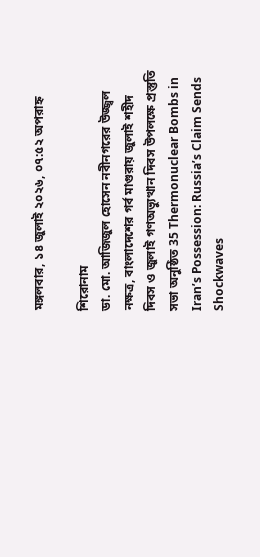মঙ্গলবার, ১৪ জুলাই ২০২৬, ০৭:৫২ অপরাহ্ন

শিরোনাম
ডা. মো. আজিজুল হোসেন নবীনগরের উজ্জ্বল নক্ষত্র, বাংলাদেশের গর্ব মাগুরায় জুলাই শহীদ দিবস ও জুলাই গণঅভ্যুত্থান দিবস উপলক্ষে প্রস্তুতি সভা অনুষ্ঠিত 35 Thermonuclear Bombs in Iran’s Possession: Russia’s Claim Sends Shockwaves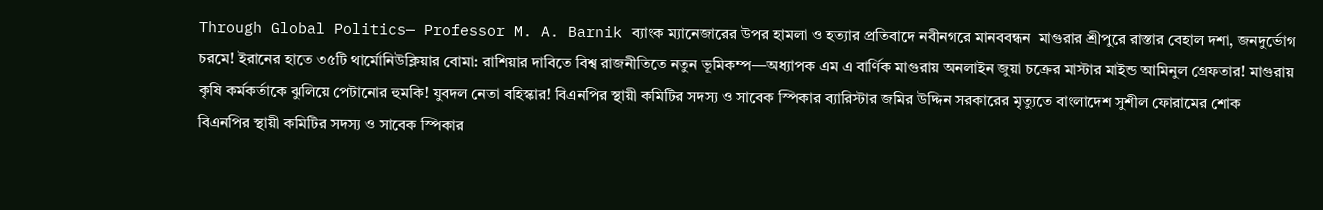Through Global Politics— Professor M. A. Barnik ব্যাংক ম্যানেজারের উপর হামলা ও হত্যার প্রতিবাদে নবীনগরে মানববন্ধন  মাগুরার শ্রীপুরে রাস্তার বেহাল দশা, জনদুর্ভোগ চরমে! ইরানের হাতে ৩৫টি থার্মোনিউক্লিয়ার বোমা: রাশিয়ার দাবিতে বিশ্ব রাজনীতিতে নতুন ভূমিকম্প—অধ্যাপক এম এ বার্ণিক মাগুরায় অনলাইন জুয়া চক্রের মাস্টার মাইন্ড আমিনুল গ্রেফতার! মাগুরায় কৃষি কর্মকর্তাকে ঝুলিয়ে পেটানোর হুমকি! যুবদল নেতা বহিস্কার! বিএনপির স্থায়ী কমিটির সদস্য ও সাবেক স্পিকার ব্যারিস্টার জমির উদ্দিন সরকারের মৃত্যুতে বাংলাদেশ সুশীল ফোরামের শোক বিএনপির স্থায়ী কমিটির সদস্য ও সাবেক স্পিকার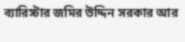ব্যারিস্টার জমির উদ্দিন সরকার আর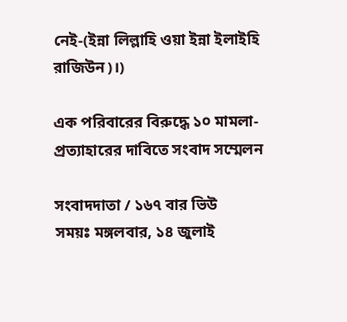নেই-(ইন্না লিল্লাহি ওয়া ইন্না ইলাইহি রাজিউন)।)

এক পরিবারের বিরুদ্ধে ১০ মামলা- প্রত্যাহারের দাবিতে সংবাদ সম্মেলন

সংবাদদাতা / ১৬৭ বার ভিউ
সময়ঃ মঙ্গলবার, ১৪ জুলাই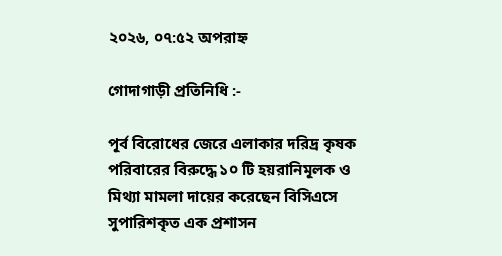২০২৬, ০৭:৫২ অপরাহ্ন

গোদাগাড়ী প্রতিনিধি :-

পূর্ব বিরোধের জেরে এলাকার দরিদ্র কৃষক পরিবারের বিরুদ্ধে ১০ টি হয়রানিমূলক ও মিথ্যা মামলা দায়ের করেছেন বিসিএসে সুপারিশকৃত এক প্রশাসন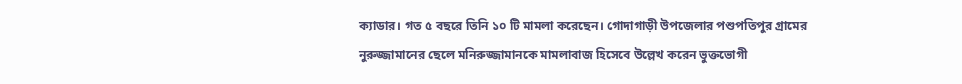ক্যাডার। গত ৫ বছরে তিনি ১০ টি মামলা করেছেন। গোদাগাড়ী উপজেলার পশুপতিপুর গ্রামের নুরুজ্জামানের ছেলে মনিরুজ্জামানকে মামলাবাজ হিসেবে উল্লেখ করেন ভুক্তভোগী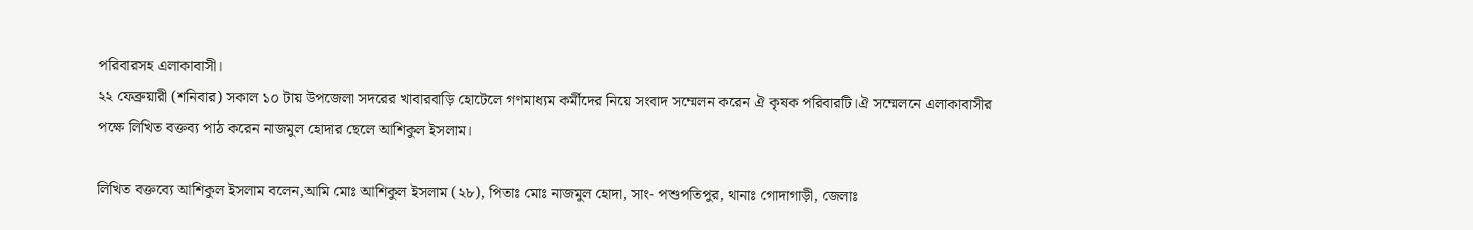পরিবারসহ এলাকাবাসী।
২২ ফেব্রুয়ারী (শনিবার) সকাল ১০ টায় উপজেলা সদরের খাবারবাড়ি হোটেলে গণমাধ্যম কর্মীদের নিয়ে সংবাদ সম্মেলন করেন ঐ কৃষক পরিবারটি।ঐ সম্মেলনে এলাকাবাসীর পক্ষে লিখিত বক্তব্য পাঠ করেন নাজমুল হোদার ছেলে আশিকুল ইসলাম।

লিখিত বক্তব্যে আশিকুল ইসলাম বলেন,আমি মোঃ আশিকুল ইসলাম (২৮), পিতাঃ মোঃ নাজমুল হোদা, সাং- পশুপতিপুর, থানাঃ গোদাগাড়ী, জেলাঃ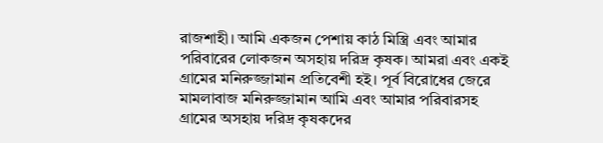রাজশাহী। আমি একজন পেশায় কাঠ মিস্ত্রি এবং আমার পরিবারের লোকজন অসহায় দরিদ্র কৃষক। আমরা এবং একই গ্রামের মনিরুজ্জামান প্রতিবেশী হই। পূর্ব বিরোধের জেরে মামলাবাজ মনিরুজ্জামান আমি এবং আমার পরিবারসহ গ্রামের অসহায় দরিদ্র কৃষকদের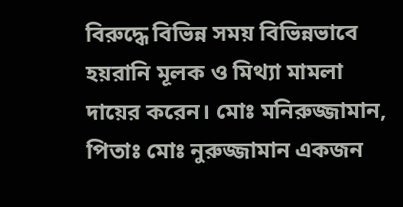বিরুদ্ধে বিভিন্ন সময় বিভিন্নভাবে হয়রানি মূলক ও মিথ্যা মামলা দায়ের করেন। মোঃ মনিরুজ্জামান, পিতাঃ মোঃ নুরুজ্জামান একজন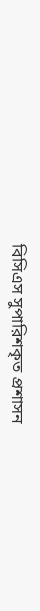বিসিএস সুপারিশকৃত প্রশাসন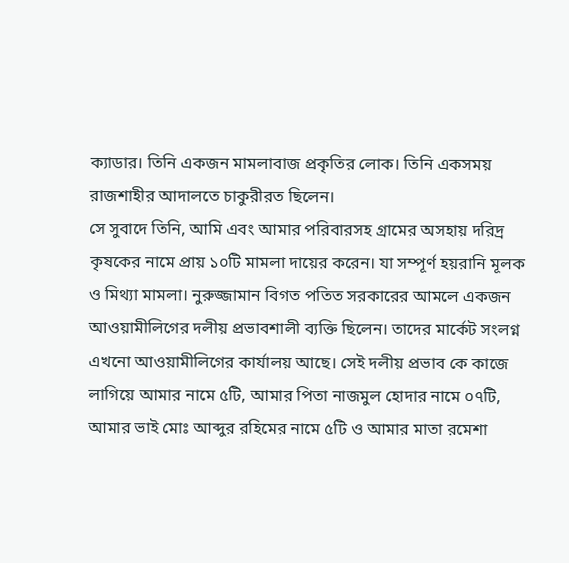ক্যাডার। তিনি একজন মামলাবাজ প্রকৃতির লোক। তিনি একসময় রাজশাহীর আদালতে চাকুরীরত ছিলেন।
সে সুবাদে তিনি, আমি এবং আমার পরিবারসহ গ্রামের অসহায় দরিদ্র কৃষকের নামে প্রায় ১০টি মামলা দায়ের করেন। যা সম্পূর্ণ হয়রানি মূলক ও মিথ্যা মামলা। নুরুজ্জামান বিগত পতিত সরকারের আমলে একজন আওয়ামীলিগের দলীয় প্রভাবশালী ব্যক্তি ছিলেন। তাদের মার্কেট সংলগ্ন এখনো আওয়ামীলিগের কার্যালয় আছে। সেই দলীয় প্রভাব কে কাজে লাগিয়ে আমার নামে ৫টি, আমার পিতা নাজমুল হোদার নামে ০৭টি, আমার ভাই মোঃ আব্দুর রহিমের নামে ৫টি ও আমার মাতা রমেশা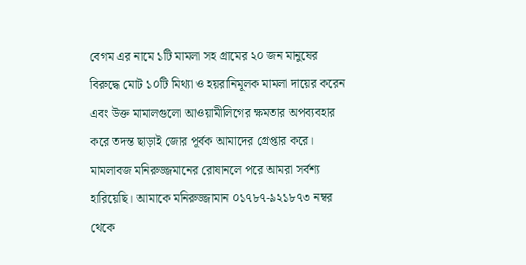বেগম এর নামে ১টি মামলা সহ গ্রামের ২০ জন মানুষের বিরুদ্ধে মোট ১০টি মিথ্যা ও হয়রানিমূলক মামলা দায়ের করেন এবং উক্ত মামালগুলো আওয়ামীলিগের ক্ষমতার অপব্যবহার করে তদন্ত ছাড়াই জোর পূর্বক আমাদের গ্রেপ্তার করে।
মামলাবজ মনিরুজ্জমানের রোষানলে পরে আমরা সর্বশ্য হারিয়েছি। আমাকে মনিরুজ্জামান ০১৭৮৭-৯২১৮৭৩ নম্বর থেকে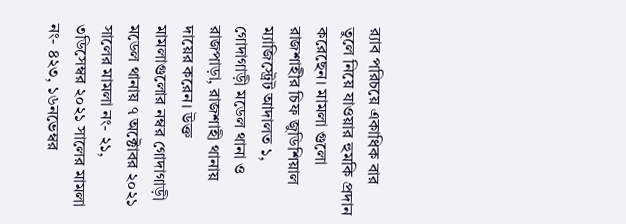র‍্যাব পরিচয়ে একাধিক বার তুলে নিয়ে যাওয়ার হুমকি প্রদান করেছেন। মামলা গুলো রাজশাহীর চিফ জুডিশিয়াল ম্যাজিস্ট্রেট আদালত ১, গোদাগাড়ী মডেল থানা ও রাজপাড়া, রাজশাহী থানায় দায়ের করেন। উক্ত মামলাগুলোর নম্বর গোদাগাড়ী মডেল থানায় ৭ অক্টোবর ২০২১ সালের মামলা নং- ২১, ৩ডিসেম্বর ২০২১ সালের মামলা নং- ৪২৩, ১৬নভেম্বর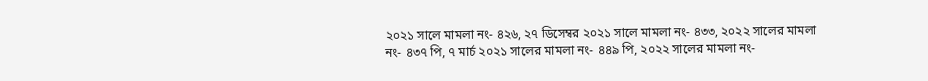২০২১ সালে মামলা নং- ৪২৬, ২৭ ডিসেম্বর ২০২১ সালে মামলা নং- ৪৩৩, ২০২২ সালের মামলা নং- ৪৩৭ পি, ৭ মার্চ ২০২১ সালের মামলা নং- ৪৪৯ পি, ২০২২ সালের মামলা নং-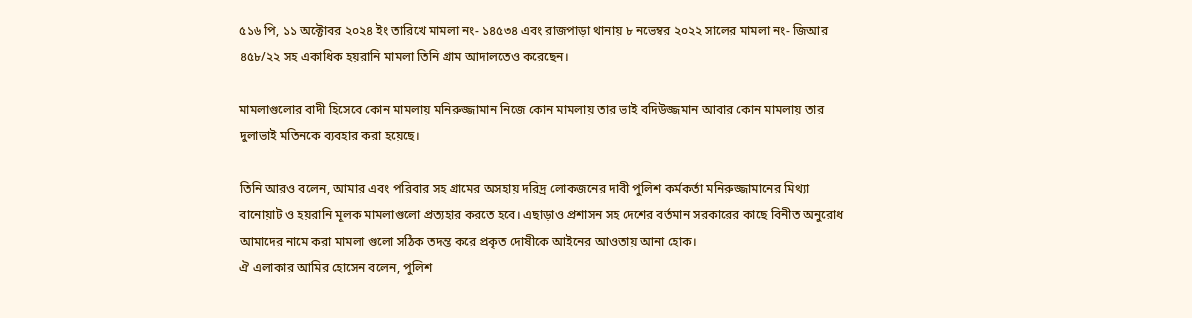৫১৬ পি, ১১ অক্টোবর ২০২৪ ইং তারিখে মামলা নং- ১৪৫৩৪ এবং রাজপাড়া থানায় ৮ নভেম্বর ২০২২ সালের মামলা নং- জিআর ৪৫৮/২২ সহ একাধিক হয়রানি মামলা তিনি গ্রাম আদালতেও করেছেন।

মামলাগুলোর বাদী হিসেবে কোন মামলায় মনিরুজ্জামান নিজে কোন মামলায় তার ভাই বদিউজ্জমান আবার কোন মামলায় তার দুলাভাই মতিনকে ব্যবহার করা হয়েছে।

তিনি আরও বলেন, আমার এবং পরিবার সহ গ্রামের অসহায় দরিদ্র লোকজনের দাবী পুলিশ কর্মকর্তা মনিরুজ্জামানের মিথ্যা বানোয়াট ও হয়রানি মূলক মামলাগুলো প্রত্যহার করতে হবে। এছাড়াও প্রশাসন সহ দেশের বর্তমান সরকারের কাছে বিনীত অনুরোধ আমাদের নামে করা মামলা গুলো সঠিক তদন্ত করে প্রকৃত দোষীকে আইনের আওতায় আনা হোক।
ঐ এলাকার আমির হোসেন বলেন, পুলিশ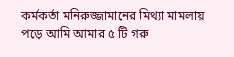কর্মকর্তা মনিরুজ্জামানের মিথ্যা মামলায় পড়ে আমি আমার ৫ টি গরু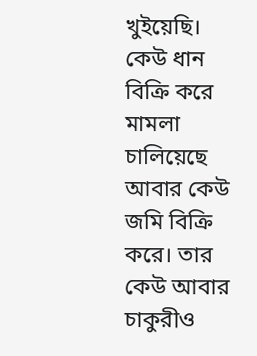খুইয়েছি। কেউ ধান বিক্রি করে মামলা চালিয়েছে আবার কেউ জমি বিক্রি করে। তার কেউ আবার চাকুরীও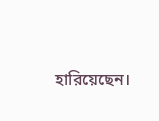হারিয়েছেন।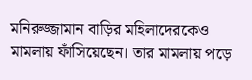মনিরুজ্জামান বাড়ির মহিলাদেরকেও মামলায় ফাঁসিয়েছেন। তার মামলায় পড়ে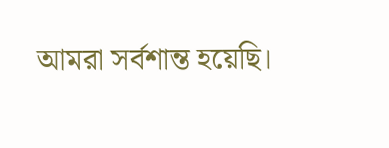আমরা সর্বশান্ত হয়েছি।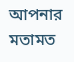আপনার মতামত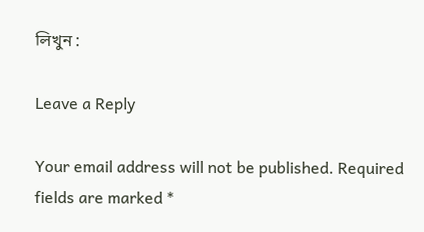লিখুন :

Leave a Reply

Your email address will not be published. Required fields are marked *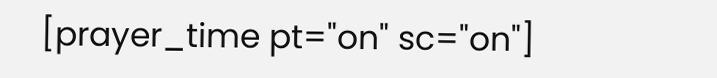[prayer_time pt="on" sc="on"]